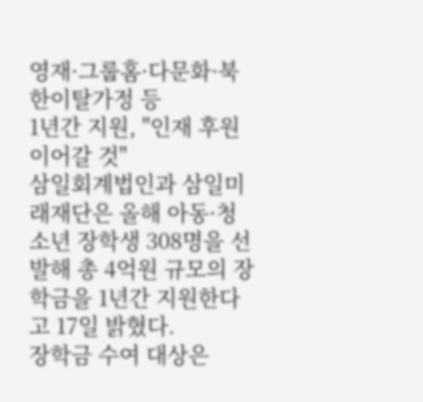영재·그룹홈·다문화·북한이탈가정 등
1년간 지원, "인재 후원 이어갈 것"
삼일회계법인과 삼일미래재단은 올해 아동·청소년 장학생 308명을 선발해 총 4억원 규모의 장학금을 1년간 지원한다고 17일 밝혔다.
장학금 수여 대상은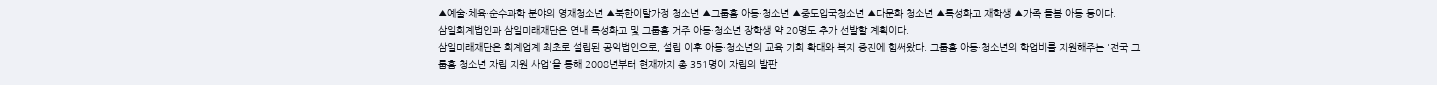▲예술·체육·순수과학 분야의 영재청소년 ▲북한이탈가정 청소년 ▲그룹홈 아동·청소년 ▲중도입국청소년 ▲다문화 청소년 ▲특성화고 재학생 ▲가족 돌봄 아동 등이다.
삼일회계법인과 삼일미래재단은 연내 특성화고 및 그룹홈 거주 아동·청소년 장학생 약 20명도 추가 선발할 계획이다.
삼일미래재단은 회계업계 최초로 설립된 공익법인으로, 설립 이후 아동·청소년의 교육 기회 확대와 복지 증진에 힘써왔다. 그룹홈 아동·청소년의 학업비를 지원해주는 '전국 그룹홈 청소년 자립 지원 사업'을 통해 2008년부터 현재까지 총 351명이 자립의 발판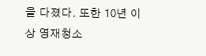을 다졌다. 또한 10년 이상 영재청소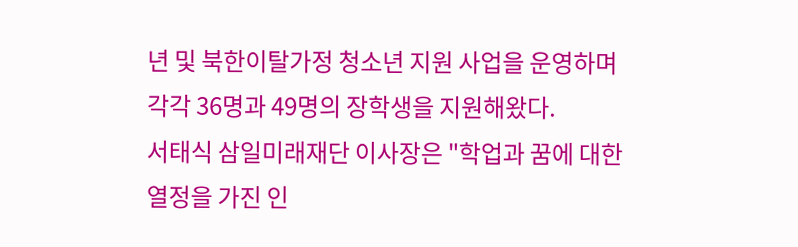년 및 북한이탈가정 청소년 지원 사업을 운영하며 각각 36명과 49명의 장학생을 지원해왔다.
서태식 삼일미래재단 이사장은 "학업과 꿈에 대한 열정을 가진 인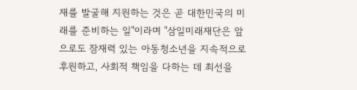재를 발굴해 지원하는 것은 곧 대한민국의 미래를 준비하는 일"이라며 "삼일미래재단은 앞으로도 잠재력 있는 아동청소년을 지속적으로 후원하고, 사회적 책임을 다하는 데 최선을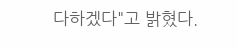다하겠다"고 밝혔다.